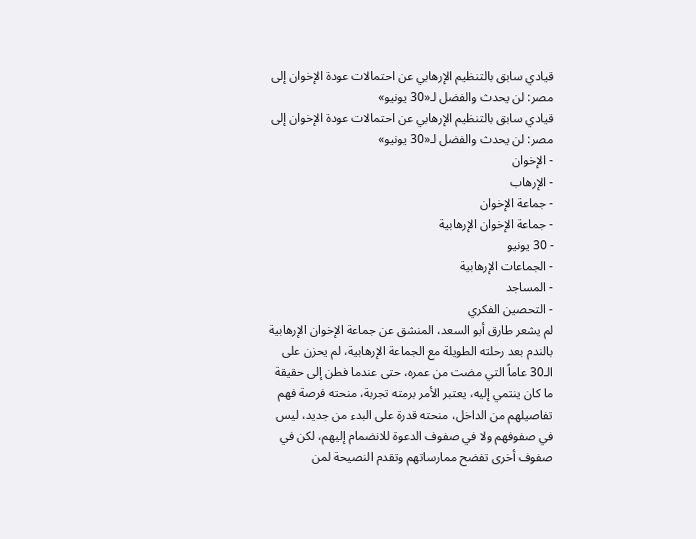قيادي سابق بالتنظيم الإرهابي عن احتمالات عودة الإخوان إلى مصر: لن يحدث والفضل لـ«30 يونيو»
قيادي سابق بالتنظيم الإرهابي عن احتمالات عودة الإخوان إلى مصر: لن يحدث والفضل لـ«30 يونيو»
- الإخوان
- الإرهاب
- جماعة الإخوان
- جماعة الإخوان الإرهابية
- 30 يونيو
- الجماعات الإرهابية
- المساجد
- التحصين الفكري
لم يشعر طارق أبو السعد، المنشق عن جماعة الإخوان الإرهابية بالندم بعد رحلته الطويلة مع الجماعة الإرهابية، لم يحزن على الـ30 عاماً التي مضت من عمره، حتى عندما فطن إلى حقيقة ما كان ينتمي إليه، يعتبر الأمر برمته تجربة، منحته فرصة فهم تفاصيلهم من الداخل، منحته قدرة على البدء من جديد، ليس في صفوفهم ولا في صفوف الدعوة للانضمام إليهم، لكن في صفوف أخرى تفضح ممارساتهم وتقدم النصيحة لمن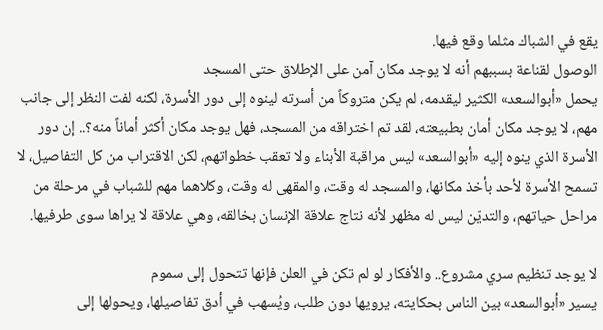يقع في الشباك مثلما وقع فيها.
الوصول لقناعة بسببهم أنه لا يوجد مكان آمن على الإطلاق حتى المسجد
يحمل «أبوالسعد» الكثير ليقدمه، لم يكن متروكاً من أسرته لينوه إلى دور الأسرة، لكنه لفت النظر إلى جانب مهم، لا يوجد مكان أمان بطبيعته، لقد تم اختراقه من المسجد، فهل يوجد مكان أكثر أماناً منه؟.. إن دور الأسرة الذي ينوه إليه «أبوالسعد» ليس مراقبة الأبناء ولا تعقب خطواتهم، لكن الاقتراب من كل التفاصيل، لا تسمح الأسرة لأحد بأخذ مكانها، والمسجد له وقت، والمقهى له وقت، وكلاهما مهم للشباب في مرحلة من مراحل حياتهم، والتديّن ليس له مظهر لأنه نتاج علاقة الإنسان بخالقه، وهي علاقة لا يراها سوى طرفيها.

لا يوجد تنظيم سري مشروع.. والأفكار لو لم تكن في العلن فإنها تتحول إلى سموم
يسير «أبوالسعد» بين الناس بحكايته، يرويها دون طلب، ويُسهب في أدق تفاصيلها، ويحولها إلى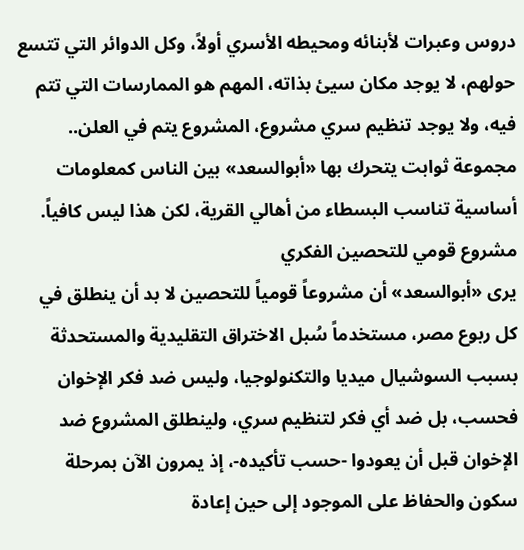دروس وعبرات لأبنائه ومحيطه الأسري أولاً، وكل الدوائر التي تتسع حولهم، لا يوجد مكان سيئ بذاته، المهم هو الممارسات التي تتم فيه، ولا يوجد تنظيم سري مشروع، المشروع يتم في العلن.. مجموعة ثوابت يتحرك بها «أبوالسعد» بين الناس كمعلومات أساسية تناسب البسطاء من أهالي القرية، لكن هذا ليس كافياً.
مشروع قومي للتحصين الفكري
يرى «أبوالسعد» أن مشروعاً قومياً للتحصين لا بد أن ينطلق في كل ربوع مصر، مستخدماً سُبل الاختراق التقليدية والمستحدثة بسبب السوشيال ميديا والتكنولوجيا، وليس ضد فكر الإخوان فحسب، بل ضد أي فكر لتنظيم سري، ولينطلق المشروع ضد الإخوان قبل أن يعودوا -حسب تأكيده-، إذ يمرون الآن بمرحلة سكون والحفاظ على الموجود إلى حين إعادة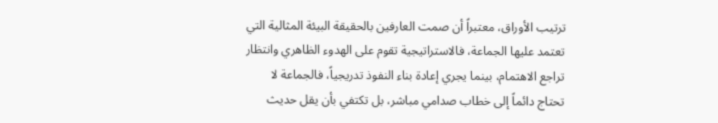ترتيب الأوراق، معتبراً أن صمت العارفين بالحقيقة البيئة المثالية التي تعتمد عليها الجماعة، فالاستراتيجية تقوم على الهدوء الظاهري وانتظار تراجع الاهتمام، بينما يجري إعادة بناء النفوذ تدريجياً، فالجماعة لا تحتاج دائماً إلى خطاب صدامي مباشر، بل تكتفي بأن يقل حديث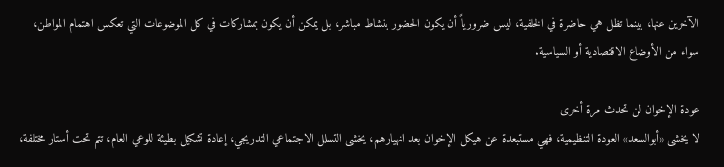الآخرين عنها، بينما تظل هي حاضرة في الخلفية، ليس ضرورياً أن يكون الحضور بنشاط مباشر، بل يمكن أن يكون بمشاركات في كل الموضوعات التي تعكس اهتمام المواطن، سواء من الأوضاع الاقتصادية أو السياسية.

عودة الإخوان لن تحدث مرة أخرى
لا يخشى «أبوالسعد» العودة التنظيمية، فهي مستبعدة عن هيكل الإخوان بعد انهيارهم، يخشى التسلل الاجتماعي التدريجي، إعادة تشكيل بطيئة للوعي العام، تتم تحت أستار مختلفة،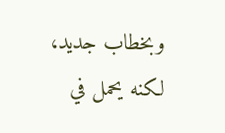وبخطاب جديد، لكنه يحمل في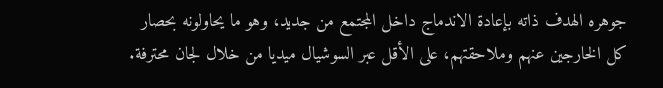جوهره الهدف ذاته بإعادة الاندماج داخل المجتمع من جديد، وهو ما يحاولونه بحصار كل الخارجين عنهم وملاحقتهم، على الأقل عبر السوشيال ميديا من خلال لجان محترفة.